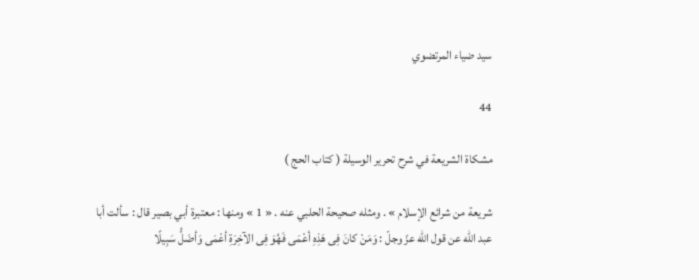سيد ضياء المرتضوي

44

مشكاة الشريعة في شرح تحرير الوسيلة ( كتاب الحج )

شريعة من شرائع الإسلام » . ومثله صحيحة الحلبي عنه . « 1 » ومنها : معتبرة أبي بصير قال : سألت أبا عبد الله عن قول الله عزّ وجلّ : وَمَنْ كانَ فِى هَذِهِ أعْمَى فَهُوَ فِى الآخِرَةِ أعْمَى وَأضَلُّ سَبِيلًا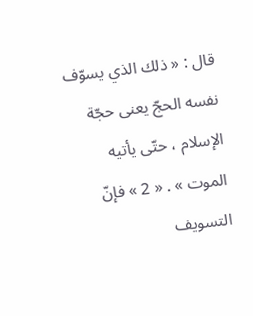قال : « ذلك الذي يسوّف نفسه الحجّ يعنى حجّة الإسلام ، حتّى يأتيه الموت » . « 2 » فإنّ التسويف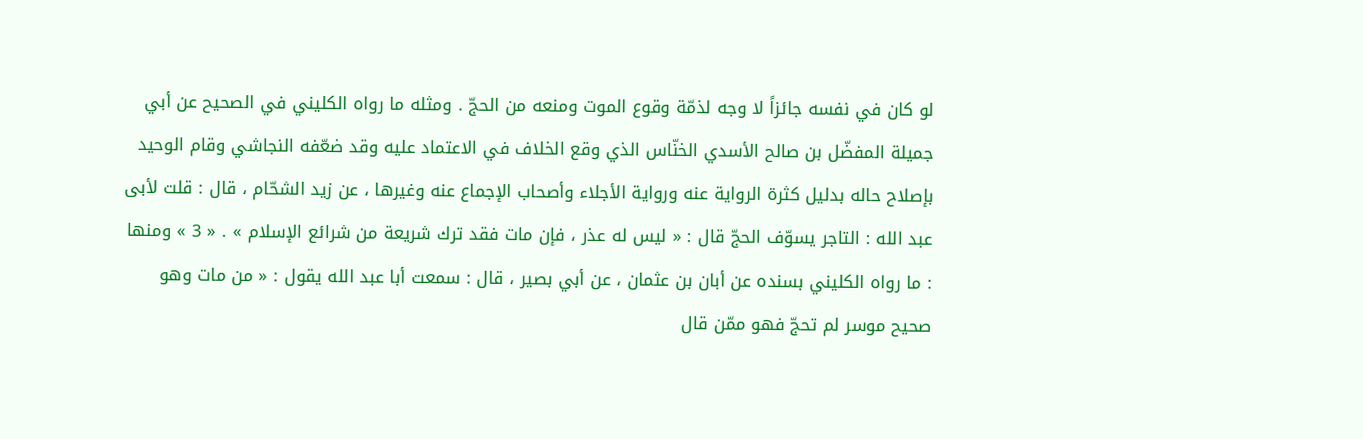لو كان في نفسه جائزاً لا وجه لذمّة وقوع الموت ومنعه من الحجّ . ومثله ما رواه الكليني في الصحيح عن أبي جميلة المفضّل بن صالح الأسدي الخنّاس الذي وقع الخلاف في الاعتماد عليه وقد ضعّفه النجاشي وقام الوحيد بإصلاح حاله بدليل كثرة الرواية عنه ورواية الأجلاء وأصحاب الإجماع عنه وغيرها ، عن زيد الشحّام ، قال : قلت لأبى عبد الله : التاجر يسوّف الحجّ قال : « ليس له عذر ، فإن مات فقد ترك شريعة من شرائع الإسلام » . « 3 » ومنها : ما رواه الكليني بسنده عن أبان بن عثمان ، عن أبي بصير ، قال : سمعت أبا عبد الله يقول : « من مات وهو صحيح موسر لم تحجّ فهو ممّن قال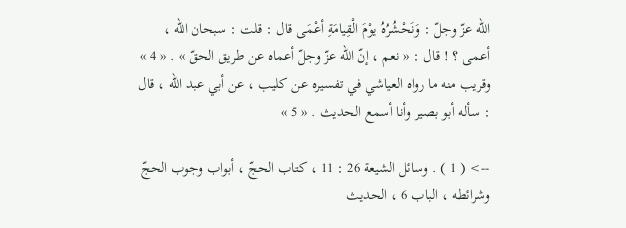الله عزّ وجلّ : وَنَحْشُرُهُ يوْمَ الْقِيامَةِ أعْمَى قال : قلت : سبحان الله ، أعمى ؟ ! قال : « نعم ، إنّ الله عزّ وجلّ أعماه عن طريق الحقّ » . « 4 » وقريب منه ما رواه العياشي في تفسيره عن كليب ، عن أبي عبد الله ، قال : سأله أبو بصير وأنا أسمع الحديث . « 5 »

--> ( 1 ) . وسائل الشيعة 26 : 11 ، كتاب الحجّ ، أبواب وجوب الحجّ وشرائطه ، الباب 6 ، الحديث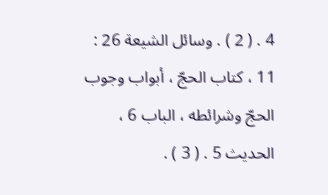4 . ( 2 ) . وسائل الشيعة 26 : 11 ، كتاب الحجّ ، أبواب وجوب الحجّ وشرائطه ، الباب 6 ، الحديث 5 . ( 3 ) .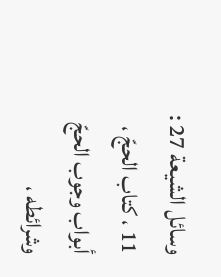وسائل الشيعة 27 : 11 ، كتاب الحجّ ، أبواب وجوب الحجّ وشرائطه ،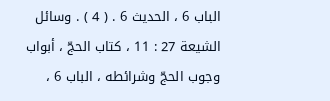الباب 6 ، الحديث 6 . ( 4 ) . وسائل الشيعة 27 : 11 ، كتاب الحجّ ، أبواب وجوب الحجّ وشرائطه ، الباب 6 ،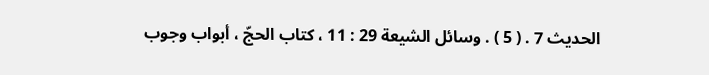الحديث 7 . ( 5 ) . وسائل الشيعة 29 : 11 ، كتاب الحجّ ، أبواب وجوب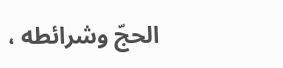الحجّ وشرائطه ،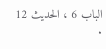الباب 6 ، الحديث 12 .